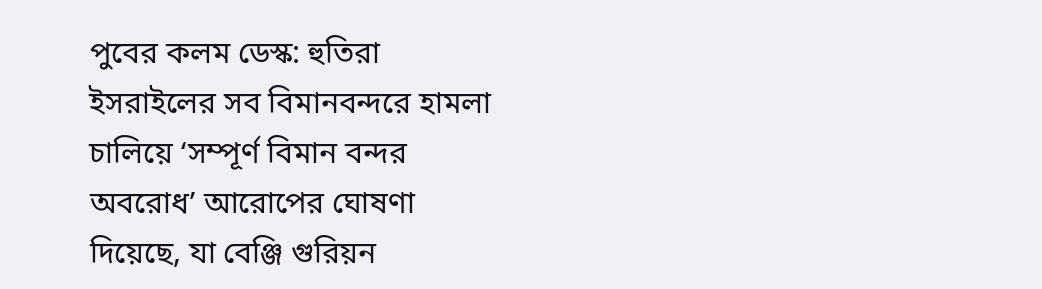পুবের কলম ডেস্ক: হুতিরা ইসরাইলের সব বিমানবন্দরে হামলা চালিয়ে ‘সম্পূর্ণ বিমান বন্দর অবরোধ’ আরোপের ঘোষণা দিয়েছে, যা বেঞ্জি গুরিয়ন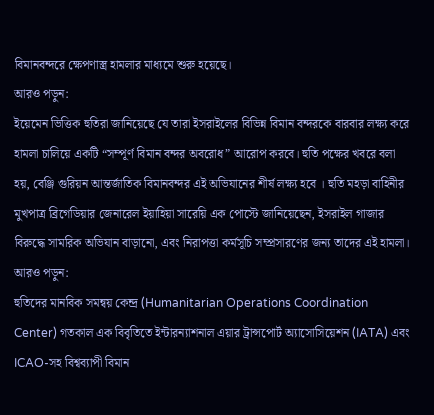বিমানবন্দরে ক্ষেপণাস্ত্র হামলার মাধ্যমে শুরু হয়েছে।
আরও পড়ুন:
ইয়েমেন ভিত্তিক হুতিরা জানিয়েছে যে তারা ইসরাইলের বিভিন্ন বিমান বন্দরকে বারবার লক্ষ্য করে হামলা চালিয়ে একটি “সম্পূর্ণ বিমান বন্দর অবরোধ” আরোপ করবে। হুতি পক্ষের খবরে বলা হয়, বেঞ্জি গুরিয়ন আন্তর্জাতিক বিমানবন্দর এই অভিযানের শীর্ষ লক্ষ্য হবে । হুতি মহড়া বাহিনীর মুখপাত্র ব্রিগেডিয়ার জেনারেল ইয়াহিয়া সারেয়ি এক পোস্টে জানিয়েছেন, ইসরাইল গাজার বিরুদ্ধে সামরিক অভিযান বাড়ানো, এবং নিরাপত্তা কর্মসূচি সম্প্রসারণের জন্য তাদের এই হামলা।
আরও পড়ুন:
হুতিদের মানবিক সমন্বয় কেন্দ্র (Humanitarian Operations Coordination Center) গতকাল এক বিবৃতিতে ইন্টারন্যাশনাল এয়ার ট্রান্সপোর্ট অ্যাসোসিয়েশন (IATA) এবং ICAO-সহ বিশ্বব্যাপী বিমান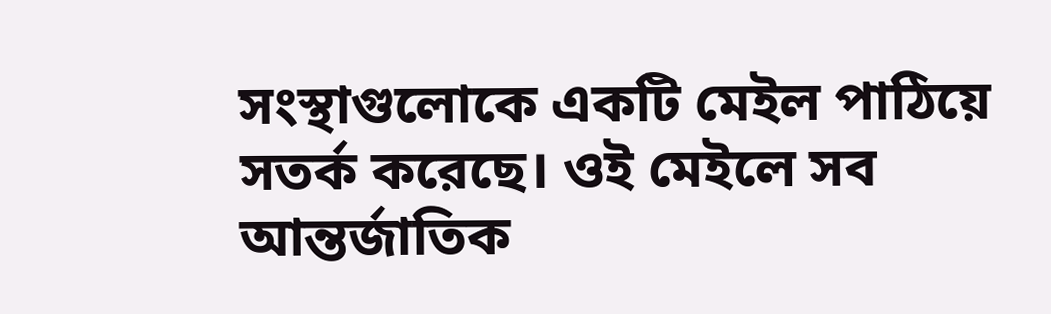সংস্থাগুলোকে একটি মেইল পাঠিয়ে সতর্ক করেছে। ওই মেইলে সব আন্তর্জাতিক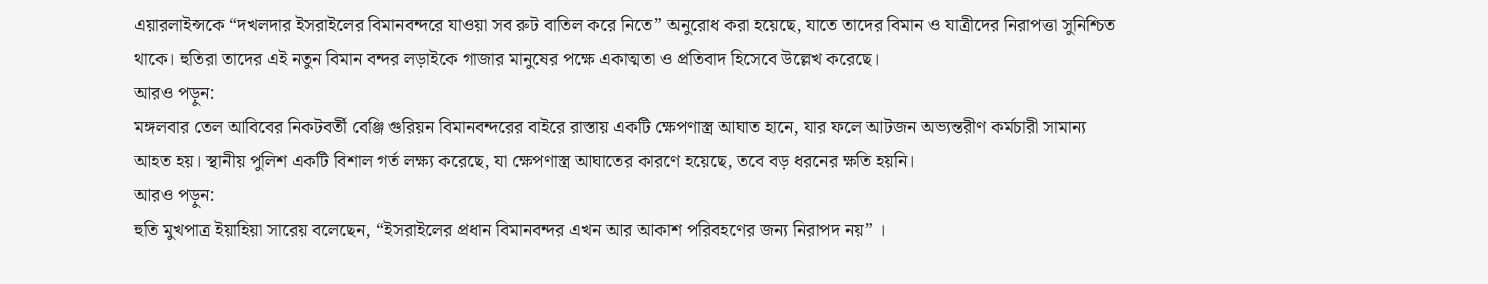এয়ারলাইন্সকে “দখলদার ইসরাইলের বিমানবন্দরে যাওয়া সব রুট বাতিল করে নিতে” অনুরোধ করা হয়েছে, যাতে তাদের বিমান ও যাত্রীদের নিরাপত্তা সুনিশ্চিত থাকে। হুতিরা তাদের এই নতুন বিমান বন্দর লড়াইকে গাজার মানুষের পক্ষে একাত্মতা ও প্রতিবাদ হিসেবে উল্লেখ করেছে।
আরও পড়ুন:
মঙ্গলবার তেল আবিবের নিকটবর্তী বেঞ্জি গুরিয়ন বিমানবন্দরের বাইরে রাস্তায় একটি ক্ষেপণাস্ত্র আঘাত হানে, যার ফলে আটজন অভ্যন্তরীণ কর্মচারী সামান্য আহত হয়। স্থানীয় পুলিশ একটি বিশাল গর্ত লক্ষ্য করেছে, যা ক্ষেপণাস্ত্র আঘাতের কারণে হয়েছে, তবে বড় ধরনের ক্ষতি হয়নি।
আরও পড়ুন:
হুতি মুখপাত্র ইয়াহিয়া সারেয় বলেছেন, “ইসরাইলের প্রধান বিমানবন্দর এখন আর আকাশ পরিবহণের জন্য নিরাপদ নয়” ।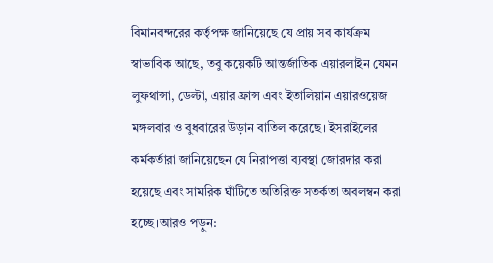বিমানবন্দরের কর্তৃপক্ষ জানিয়েছে যে প্রায় সব কার্যক্রম স্বাভাবিক আছে, তবু কয়েকটি আন্তর্জাতিক এয়ারলাইন যেমন লুফথান্সা, ডেল্টা, এয়ার ফ্রান্স এবং ইতালিয়ান এয়ারওয়েজ মঙ্গলবার ও বুধবারের উড়ান বাতিল করেছে। ইসরাইলের কর্মকর্তারা জানিয়েছেন যে নিরাপত্তা ব্যবস্থা জোরদার করা হয়েছে এবং সামরিক ঘাঁটিতে অতিরিক্ত সতর্কতা অবলম্বন করা হচ্ছে।আরও পড়ুন: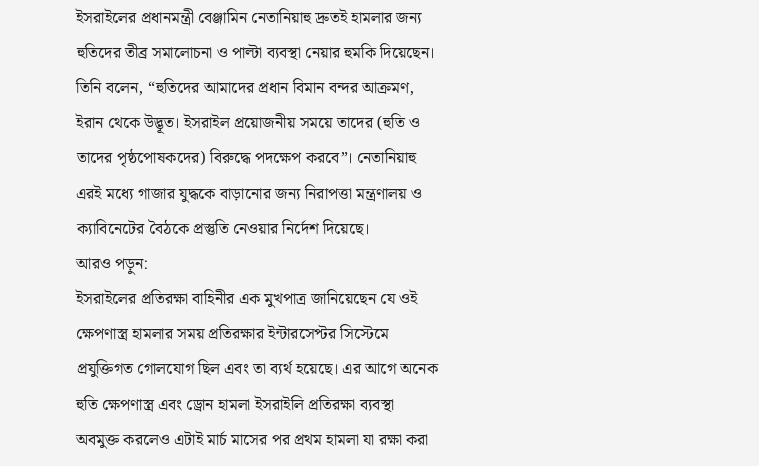ইসরাইলের প্রধানমন্ত্রী বেঞ্জামিন নেতানিয়াহু দ্রুতই হামলার জন্য হুতিদের তীব্র সমালোচনা ও পাল্টা ব্যবস্থা নেয়ার হুমকি দিয়েছেন। তিনি বলেন, “হুতিদের আমাদের প্রধান বিমান বন্দর আক্রমণ, ইরান থেকে উদ্ভূত। ইসরাইল প্রয়োজনীয় সময়ে তাদের (হুতি ও তাদের পৃষ্ঠপোষকদের) বিরুদ্ধে পদক্ষেপ করবে”। নেতানিয়াহু এরই মধ্যে গাজার যুদ্ধকে বাড়ানোর জন্য নিরাপত্তা মন্ত্রণালয় ও ক্যাবিনেটের বৈঠকে প্রস্তুতি নেওয়ার নির্দেশ দিয়েছে।
আরও পড়ুন:
ইসরাইলের প্রতিরক্ষা বাহিনীর এক মুখপাত্র জানিয়েছেন যে ওই ক্ষেপণাস্ত্র হামলার সময় প্রতিরক্ষার ইন্টারসেপ্টর সিস্টেমে প্রযুক্তিগত গোলযোগ ছিল এবং তা ব্যর্থ হয়েছে। এর আগে অনেক হুতি ক্ষেপণাস্ত্র এবং ড্রোন হামলা ইসরাইলি প্রতিরক্ষা ব্যবস্থা অবমুক্ত করলেও এটাই মার্চ মাসের পর প্রথম হামলা যা রক্ষা করা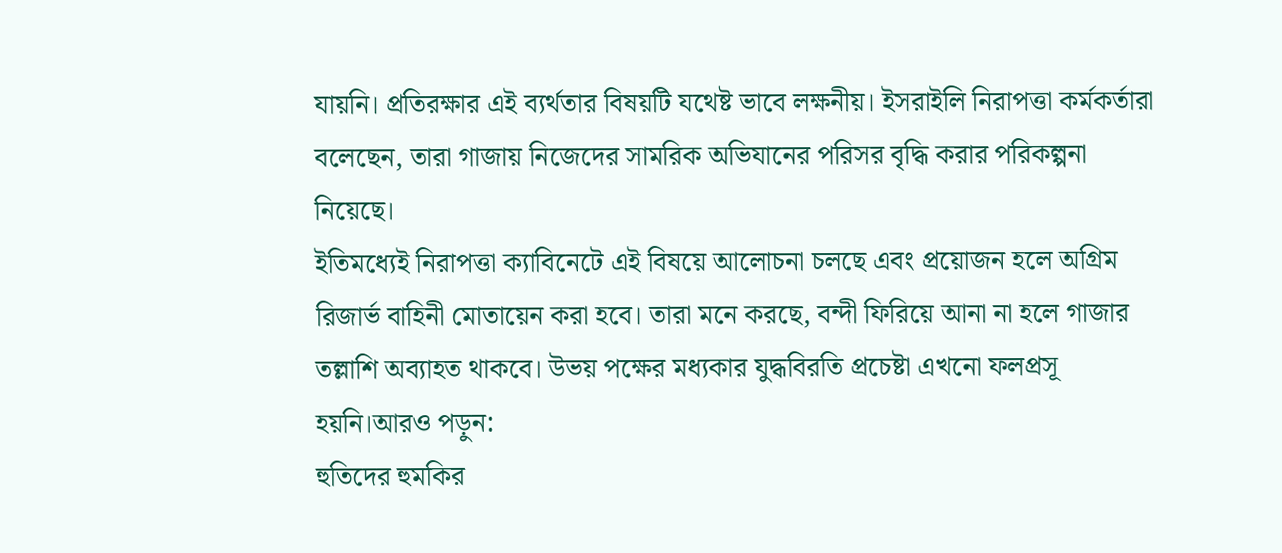যায়নি। প্রতিরক্ষার এই ব্যর্থতার বিষয়টি যথেষ্ট ভাবে লক্ষনীয়। ইসরাইলি নিরাপত্তা কর্মকর্তারা বলেছেন, তারা গাজায় নিজেদের সামরিক অভিযানের পরিসর বৃদ্ধি করার পরিকল্পনা নিয়েছে।
ইতিমধ্যেই নিরাপত্তা ক্যাবিনেটে এই বিষয়ে আলোচনা চলছে এবং প্রয়োজন হলে অগ্রিম রিজার্ভ বাহিনী মোতায়েন করা হবে। তারা মনে করছে, বন্দী ফিরিয়ে আনা না হলে গাজার তল্লাশি অব্যাহত থাকবে। উভয় পক্ষের মধ্যকার যুদ্ধবিরতি প্রচেষ্টা এখনো ফলপ্রসূ হয়নি।আরও পড়ুন:
হুতিদের হুমকির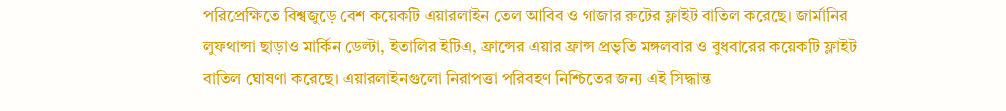পরিপ্রেক্ষিতে বিশ্বজুড়ে বেশ কয়েকটি এয়ারলাইন তেল আবিব ও গাজার রুটের ফ্লাইট বাতিল করেছে। জার্মানির লুফথান্সা ছাড়াও মার্কিন ডেল্টা, ইতালির ইটিএ, ফ্রান্সের এয়ার ফ্রান্স প্রভৃতি মঙ্গলবার ও বুধবারের কয়েকটি ফ্লাইট বাতিল ঘোষণা করেছে। এয়ারলাইনগুলো নিরাপত্তা পরিবহণ নিশ্চিতের জন্য এই সিদ্ধান্ত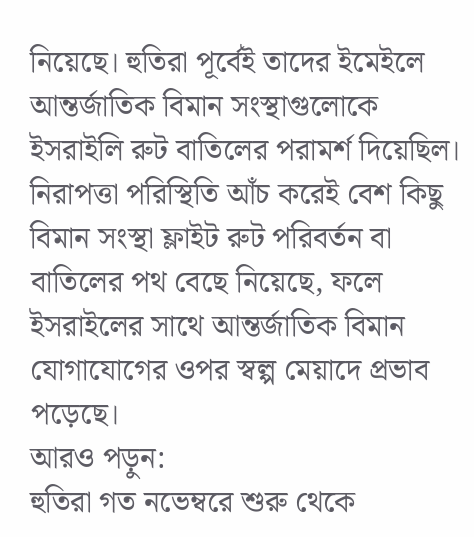নিয়েছে। হুতিরা পূর্বেই তাদের ইমেইলে আন্তর্জাতিক বিমান সংস্থাগুলোকে ইসরাইলি রুট বাতিলের পরামর্শ দিয়েছিল। নিরাপত্তা পরিস্থিতি আঁচ করেই বেশ কিছু বিমান সংস্থা ফ্লাইট রুট পরিবর্তন বা বাতিলের পথ বেছে নিয়েছে, ফলে ইসরাইলের সাথে আন্তর্জাতিক বিমান যোগাযোগের ওপর স্বল্প মেয়াদে প্রভাব পড়েছে।
আরও পড়ুন:
হুতিরা গত নভেম্বরে শুরু থেকে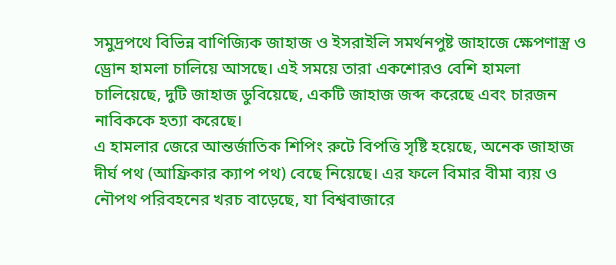সমুদ্রপথে বিভিন্ন বাণিজ্যিক জাহাজ ও ইসরাইলি সমর্থনপুষ্ট জাহাজে ক্ষেপণাস্ত্র ও ড্রোন হামলা চালিয়ে আসছে। এই সময়ে তারা একশোরও বেশি হামলা চালিয়েছে, দুটি জাহাজ ডুবিয়েছে, একটি জাহাজ জব্দ করেছে এবং চারজন নাবিককে হত্যা করেছে।
এ হামলার জেরে আন্তর্জাতিক শিপিং রুটে বিপত্তি সৃষ্টি হয়েছে, অনেক জাহাজ দীর্ঘ পথ (আফ্রিকার ক্যাপ পথ) বেছে নিয়েছে। এর ফলে বিমার বীমা ব্যয় ও নৌপথ পরিবহনের খরচ বাড়েছে, যা বিশ্ববাজারে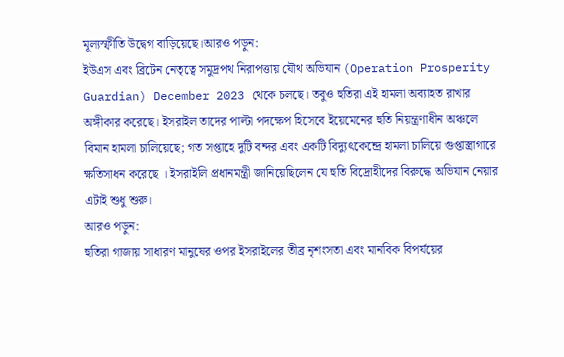মূল্যস্ফীতি উদ্বেগ বাড়িয়েছে।আরও পড়ুন:
ইউএস এবং ব্রিটেন নেতৃত্বে সমুদ্রপথ নিরাপত্তায় যৌথ অভিযান (Operation Prosperity Guardian) December 2023 থেকে চলছে। তবুও হুতিরা এই হামলা অব্যাহত রাখার অঙ্গীকার করেছে। ইসরাইল তাদের পাল্টা পদক্ষেপ হিসেবে ইয়েমেনের হুতি নিয়ন্ত্রণাধীন অঞ্চলে বিমান হামলা চালিয়েছে; গত সপ্তাহে দুটি বন্দর এবং একটি বিদ্যুৎকেন্দ্রে হামলা চালিয়ে গুপ্তাস্ত্রাগারে ক্ষতিসাধন করেছে । ইসরাইলি প্রধানমন্ত্রী জানিয়েছিলেন যে হুতি বিদ্রোহীদের বিরুদ্ধে অভিযান নেয়ার এটাই শুধু শুরু।
আরও পড়ুন:
হুতিরা গাজায় সাধারণ মানুষের ওপর ইসরাইলের তীব্র নৃশংসতা এবং মানবিক বিপর্যয়ের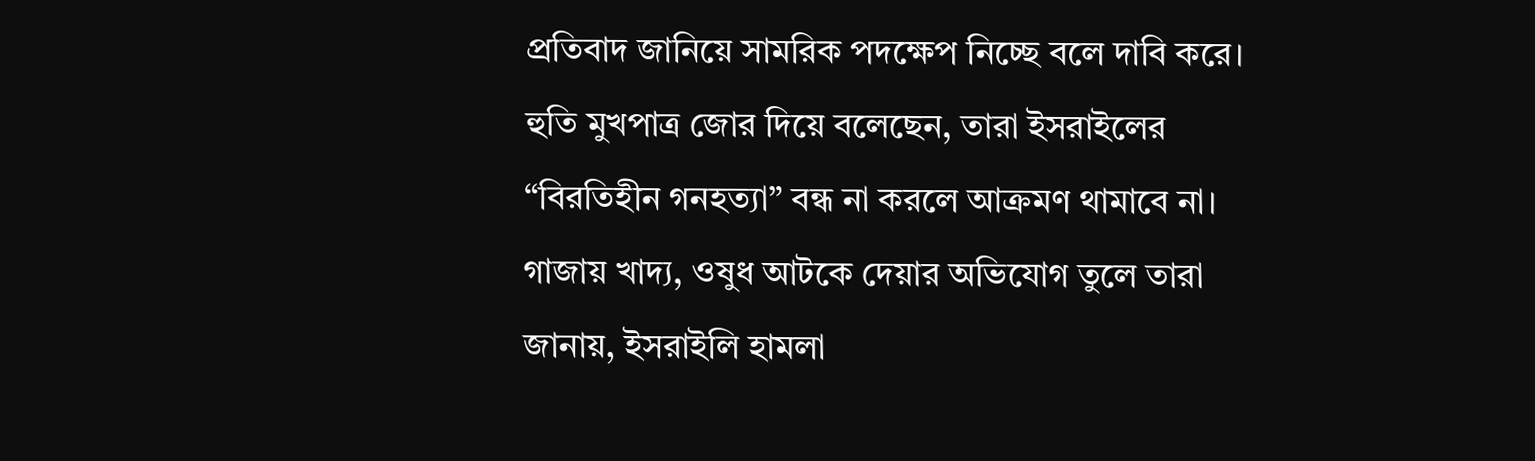প্রতিবাদ জানিয়ে সামরিক পদক্ষেপ নিচ্ছে বলে দাবি করে। হুতি মুখপাত্র জোর দিয়ে বলেছেন, তারা ইসরাইলের “বিরতিহীন গনহত্যা” বন্ধ না করলে আক্রমণ থামাবে না। গাজায় খাদ্য, ওষুধ আটকে দেয়ার অভিযোগ তুলে তারা জানায়, ইসরাইলি হামলা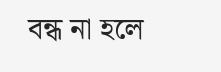বন্ধ না হলে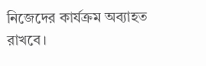নিজেদের কার্যক্রম অব্যাহত রাখবে।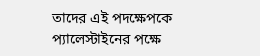তাদের এই পদক্ষেপকে প্যালেস্টাইনের পক্ষে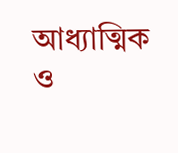আধ্যাত্মিক ও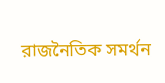রাজনৈতিক সমর্থন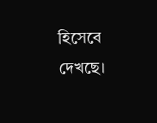হিসেবে দেখছে।